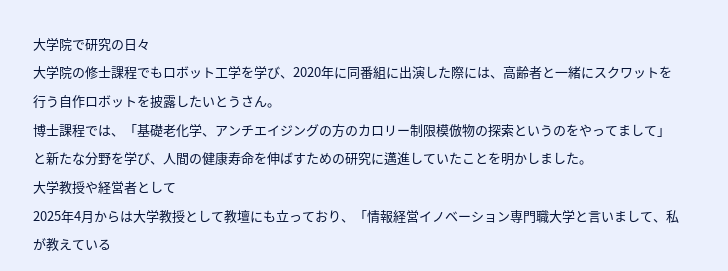大学院で研究の日々
大学院の修士課程でもロボット工学を学び、2020年に同番組に出演した際には、高齢者と一緒にスクワットを行う自作ロボットを披露したいとうさん。
博士課程では、「基礎老化学、アンチエイジングの方のカロリー制限模倣物の探索というのをやってまして」と新たな分野を学び、人間の健康寿命を伸ばすための研究に邁進していたことを明かしました。
大学教授や経営者として
2025年4月からは大学教授として教壇にも立っており、「情報経営イノベーション専門職大学と言いまして、私が教えている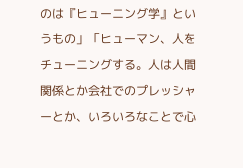のは『ヒューニング学』というもの」「ヒューマン、人をチューニングする。人は人間関係とか会社でのプレッシャーとか、いろいろなことで心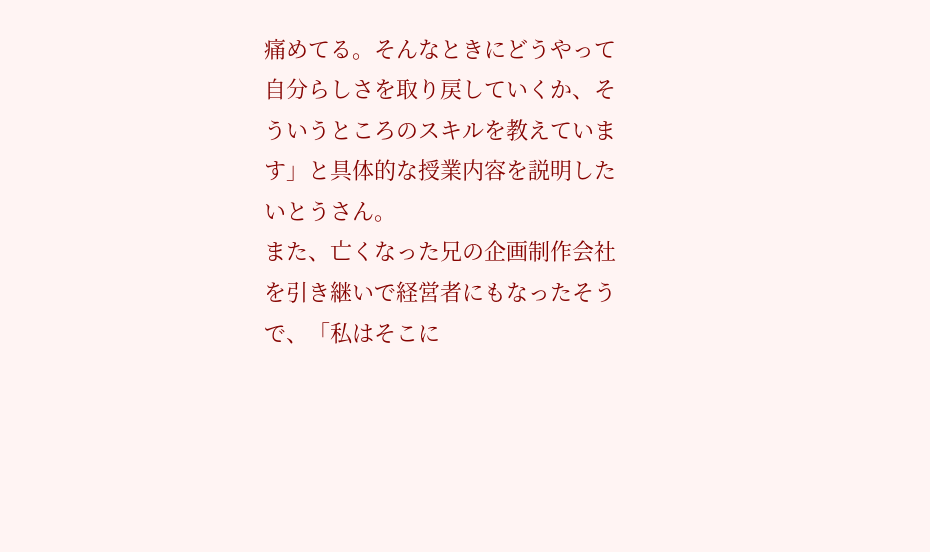痛めてる。そんなときにどうやって自分らしさを取り戻していくか、そういうところのスキルを教えています」と具体的な授業内容を説明したいとうさん。
また、亡くなった兄の企画制作会社を引き継いで経営者にもなったそうで、「私はそこに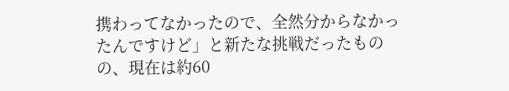携わってなかったので、全然分からなかったんですけど」と新たな挑戦だったものの、現在は約60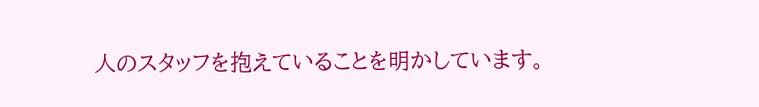人のスタッフを抱えていることを明かしています。